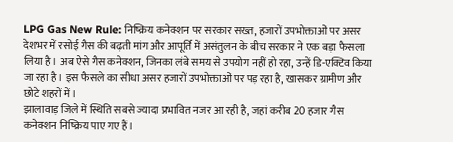LPG Gas New Rule: निष्क्रिय कनेक्शन पर सरकार सख्त, हजारों उपभोक्ताओं पर असर
देशभर में रसोई गैस की बढ़ती मांग और आपूर्ति में असंतुलन के बीच सरकार ने एक बड़ा फैसला लिया है। अब ऐसे गैस कनेक्शन, जिनका लंबे समय से उपयोग नहीं हो रहा, उन्हें डि-एक्टिव किया जा रहा है। इस फैसले का सीधा असर हजारों उपभोक्ताओं पर पड़ रहा है, खासकर ग्रामीण और छोटे शहरों में।
झालावाड़ जिले में स्थिति सबसे ज्यादा प्रभावित नजर आ रही है, जहां करीब 20 हजार गैस कनेक्शन निष्क्रिय पाए गए हैं।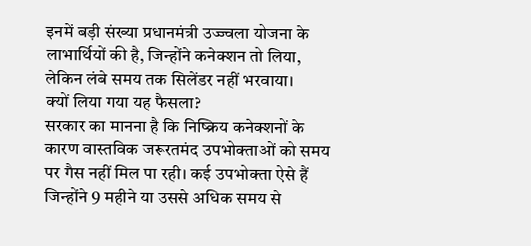इनमें बड़ी संख्या प्रधानमंत्री उज्ज्वला योजना के लाभार्थियों की है, जिन्होंने कनेक्शन तो लिया, लेकिन लंबे समय तक सिलेंडर नहीं भरवाया।
क्यों लिया गया यह फैसला?
सरकार का मानना है कि निष्क्रिय कनेक्शनों के कारण वास्तविक जरूरतमंद उपभोक्ताओं को समय पर गैस नहीं मिल पा रही। कई उपभोक्ता ऐसे हैं जिन्होंने 9 महीने या उससे अधिक समय से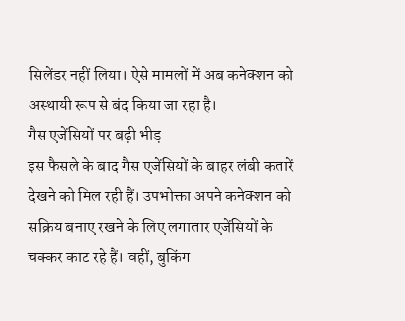सिलेंडर नहीं लिया। ऐसे मामलों में अब कनेक्शन को अस्थायी रूप से बंद किया जा रहा है।
गैस एजेंसियों पर बढ़ी भीड़
इस फैसले के बाद गैस एजेंसियों के बाहर लंबी कतारें देखने को मिल रही हैं। उपभोक्ता अपने कनेक्शन को सक्रिय बनाए रखने के लिए लगातार एजेंसियों के चक्कर काट रहे हैं। वहीं, बुकिंग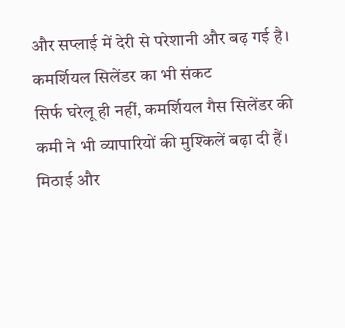और सप्लाई में देरी से परेशानी और बढ़ गई है।
कमर्शियल सिलेंडर का भी संकट
सिर्फ घरेलू ही नहीं, कमर्शियल गैस सिलेंडर की कमी ने भी व्यापारियों की मुश्किलें बढ़ा दी हैं। मिठाई और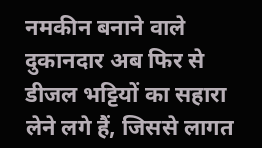नमकीन बनाने वाले दुकानदार अब फिर से डीजल भट्टियों का सहारा लेने लगे हैं, जिससे लागत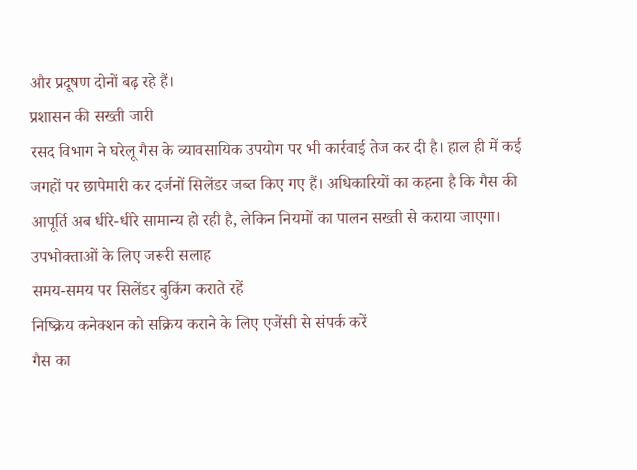और प्रदूषण दोनों बढ़ रहे हैं।
प्रशासन की सख्ती जारी
रसद विभाग ने घरेलू गैस के व्यावसायिक उपयोग पर भी कार्रवाई तेज कर दी है। हाल ही में कई जगहों पर छापेमारी कर दर्जनों सिलेंडर जब्त किए गए हैं। अधिकारियों का कहना है कि गैस की आपूर्ति अब धीरे-धीरे सामान्य हो रही है, लेकिन नियमों का पालन सख्ती से कराया जाएगा।
उपभोक्ताओं के लिए जरूरी सलाह
समय-समय पर सिलेंडर बुकिंग कराते रहें
निष्क्रिय कनेक्शन को सक्रिय कराने के लिए एजेंसी से संपर्क करें
गैस का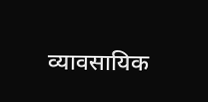व्यावसायिक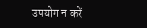उपयोग न करें